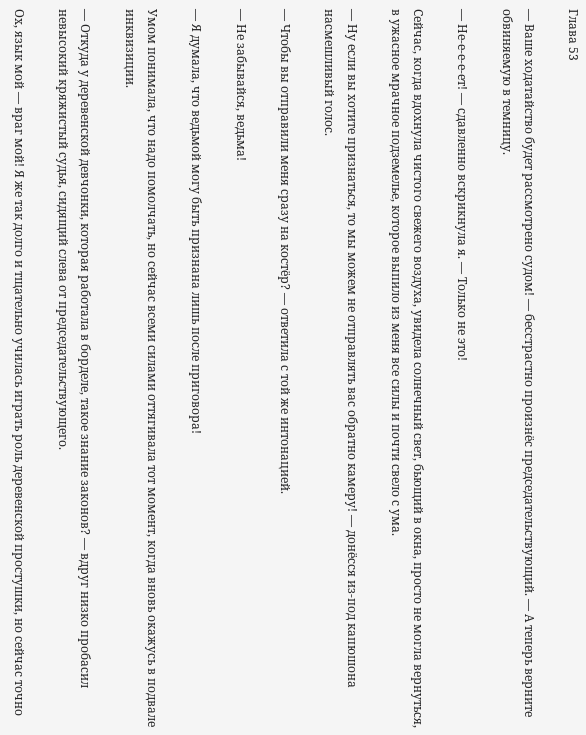Глава 53

— Ваше ходатайство будет рассмотрено судом! — бесстрастно произнёс председательствующий. — А теперь верните обвиняемую в темницу.

— Не-е-е-е-ет! — сдавленно вскрикнула я. — Только не это!

Сейчас, когда вдохнула чистого свежего воздуха, увидела солнечный свет, бьющий в окна, просто не могла вернуться, в ужасное мрачное подземелье, которое выпило из меня все силы и почти свело с ума.

— Ну если вы хотите признаться, то мы можем не отправлять вас обратно камеру! — донёсся из-под капюшона насмешливый голос.

— Чтобы вы отправили меня сразу на костёр? — ответила с той же интонацией.

— Не забывайся, ведьма!

— Я думала, что ведьмой могу быть признана лишь после приговора!

Умом понимала, что надо помолчать, но сейчас всеми силами оттягивала тот момент, когда вновь окажусь в подвале инквизиции.

— Откуда у деревенской девчонки, которая работала в борделе, такое знание законов? — вдруг низко пробасил невысокий кряжистый судья, сидящий слева от председательствующего.

Ох, язык мой — враг мой! Я же так долго и тщательно училась играть роль деревенской простушки, но сейчас точно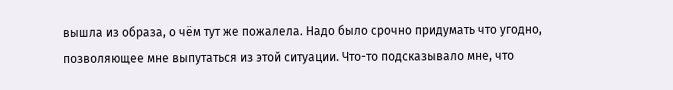вышла из образа, о чём тут же пожалела. Надо было срочно придумать что угодно, позволяющее мне выпутаться из этой ситуации. Что-то подсказывало мне, что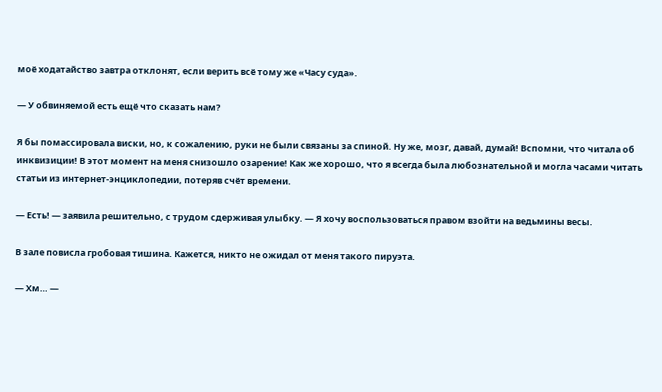моё ходатайство завтра отклонят, если верить всё тому же «Часу суда».

— У обвиняемой есть ещё что сказать нам?

Я бы помассировала виски, но, к сожалению, руки не были связаны за спиной. Ну же, мозг, давай, думай! Вспомни, что читала об инквизиции! В этот момент на меня снизошло озарение! Как же хорошо, что я всегда была любознательной и могла часами читать статьи из интернет-энциклопедии, потеряв счёт времени.

— Есть! — заявила решительно, с трудом сдерживая улыбку. — Я хочу воспользоваться правом взойти на ведьмины весы.

В зале повисла гробовая тишина. Кажется, никто не ожидал от меня такого пируэта.

— Хм… —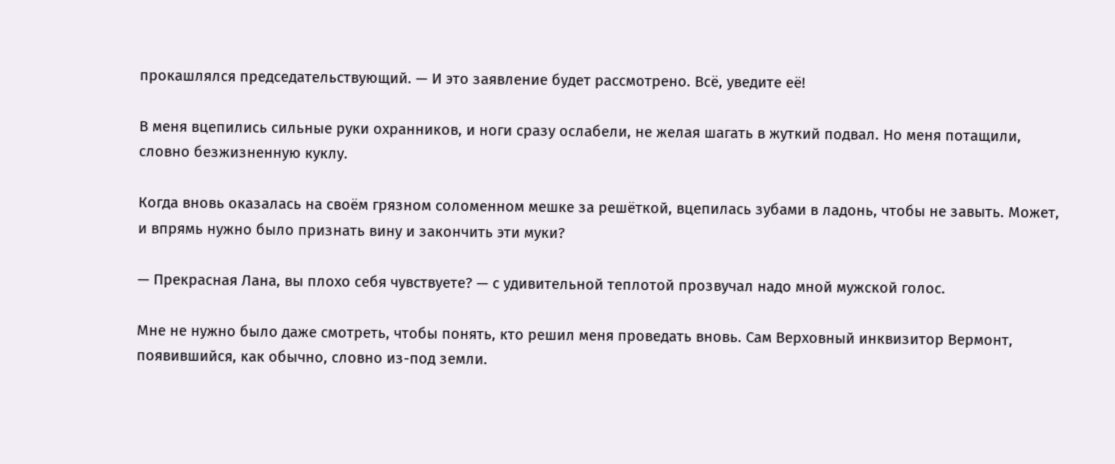прокашлялся председательствующий. — И это заявление будет рассмотрено. Всё, уведите её!

В меня вцепились сильные руки охранников, и ноги сразу ослабели, не желая шагать в жуткий подвал. Но меня потащили, словно безжизненную куклу.

Когда вновь оказалась на своём грязном соломенном мешке за решёткой, вцепилась зубами в ладонь, чтобы не завыть. Может, и впрямь нужно было признать вину и закончить эти муки?

— Прекрасная Лана, вы плохо себя чувствуете? — с удивительной теплотой прозвучал надо мной мужской голос.

Мне не нужно было даже смотреть, чтобы понять, кто решил меня проведать вновь. Сам Верховный инквизитор Вермонт, появившийся, как обычно, словно из-под земли.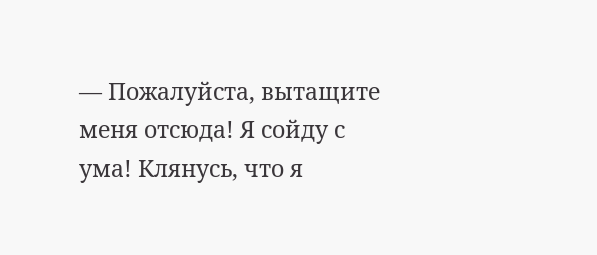— Пожалуйста, вытащите меня отсюда! Я сойду с ума! Клянусь, что я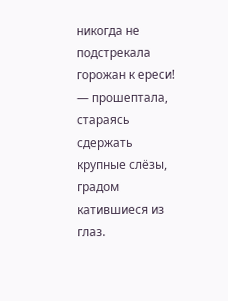никогда не подстрекала горожан к ереси! — прошептала, стараясь сдержать крупные слёзы, градом катившиеся из глаз.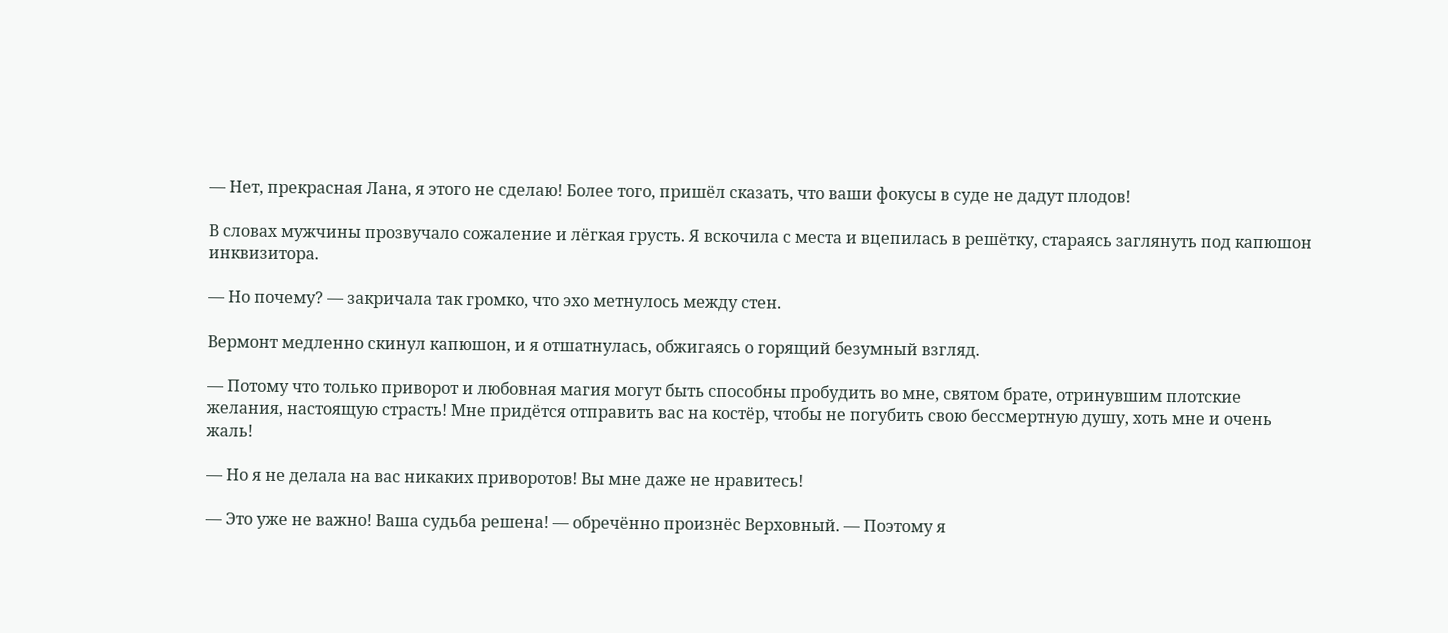— Нет, прекрасная Лана, я этого не сделаю! Более того, пришёл сказать, что ваши фокусы в суде не дадут плодов!

В словах мужчины прозвучало сожаление и лёгкая грусть. Я вскочила с места и вцепилась в решётку, стараясь заглянуть под капюшон инквизитора.

— Но почему? — закричала так громко, что эхо метнулось между стен.

Вермонт медленно скинул капюшон, и я отшатнулась, обжигаясь о горящий безумный взгляд.

— Потому что только приворот и любовная магия могут быть способны пробудить во мне, святом брате, отринувшим плотские желания, настоящую страсть! Мне придётся отправить вас на костёр, чтобы не погубить свою бессмертную душу, хоть мне и очень жаль!

— Но я не делала на вас никаких приворотов! Вы мне даже не нравитесь!

— Это уже не важно! Ваша судьба решена! — обречённо произнёс Верховный. — Поэтому я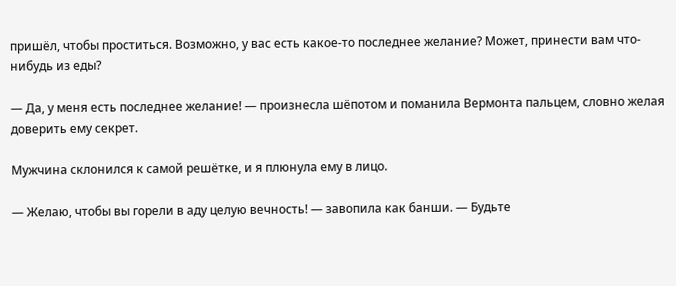пришёл, чтобы проститься. Возможно, у вас есть какое-то последнее желание? Может, принести вам что-нибудь из еды?

— Да, у меня есть последнее желание! — произнесла шёпотом и поманила Вермонта пальцем, словно желая доверить ему секрет.

Мужчина склонился к самой решётке, и я плюнула ему в лицо.

— Желаю, чтобы вы горели в аду целую вечность! — завопила как банши. — Будьте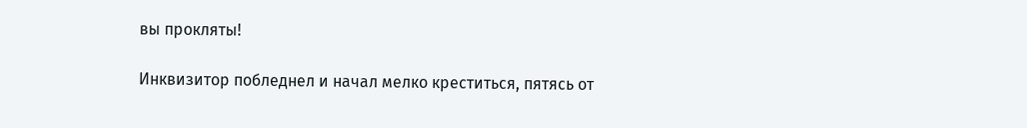вы прокляты!

Инквизитор побледнел и начал мелко креститься, пятясь от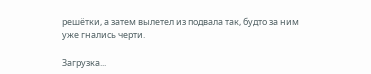решётки, а затем вылетел из подвала так, будто за ним уже гнались черти.

Загрузка...